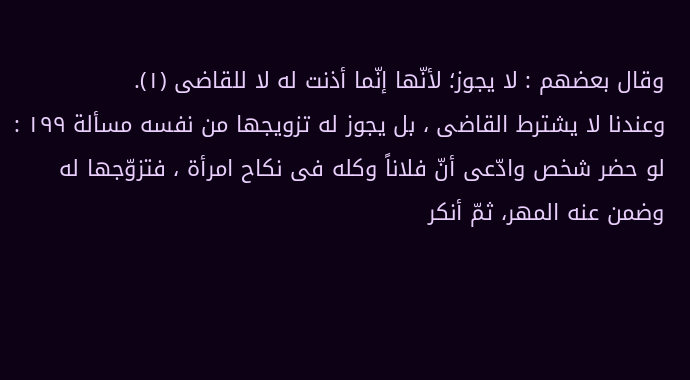وقال بعضهم : لا یجوز؛ لأنّها إنّما أذنت له لا للقاضی (۱).
وعندنا لا یشترط القاضی ، بل یجوز له تزویجها من نفسه مسألة ۱۹۹ : لو حضر شخص وادّعى أنّ فلاناً وکله فی نکاح امرأة ، فتزوّجها له وضمن عنه المهر، ثمّ أنکر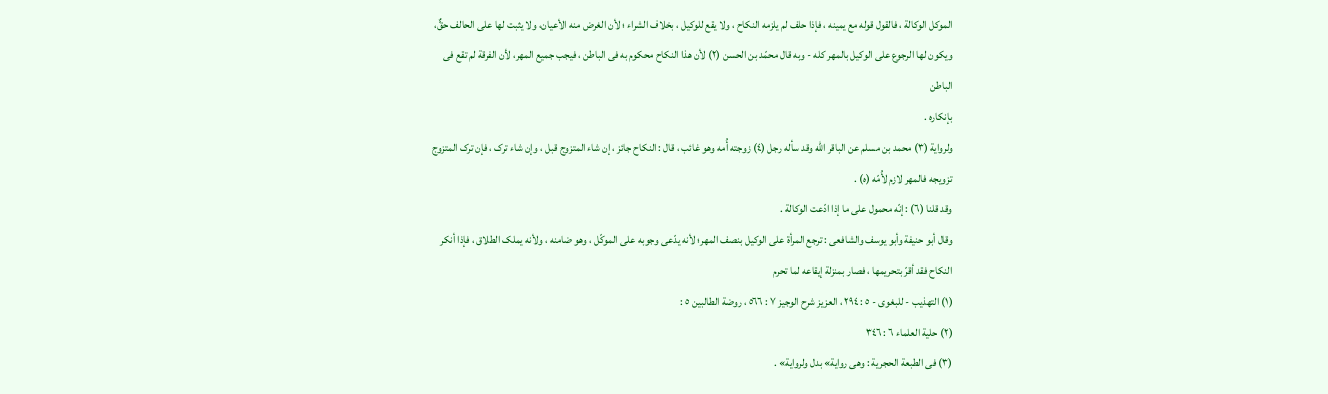الموکل الوکالة ، فالقول قوله مع یمینه ، فإذا حلف لم یلزمه النکاح ، ولا یقع للوکیل ، بخلاف الشراء ؛ لأن الغرض منه الأعیان، ولا یثبت لها على الحالف حقٌّ، ویکون لها الرجوع على الوکیل بالمهر کله - وبه قال محمّد بن الحسن (۲) لأن هذا النکاح محکوم به فی الباطن ، فیجب جمیع المهر، لأن الفرقة لم تقع فی الباطن
بإنکاره .
ولروایة (٣) محمد بن مسلم عن الباقر الله وقد سأله رجل (٤) زوجته أُمه وهو غائب ، قال : النکاح جائز ، إن شاء المتزوج قبل ، وإن شاء ترک ، فإن ترک المتزوج تزویجه فالمهر لازم لأُمّه (ه) .
وقد قلنا (٦) : إنّه محمول على ما إذا ادّعت الوکالة .
وقال أبو حنیفة وأبو یوسف والشافعی : ترجع المرأة على الوکیل بنصف المهر؛ لأنه یدّعی وجوبه على الموکّل ، وهو ضامنه ، ولأنه یملک الطلاق ، فإذا أنکر النکاح فقد أقرّ بتحریمها ، فصار بمنزلة إیقاعه لما تحرم
(۱) التهذیب - للبغوی - ٥ : ٢٩٤ ، العزیز شرح الوجیز ٧ : ٥٦٦ ، روضة الطالبین ٥ :
(۲) حلیة العلماء ٦ : ٣٤٦
(۳) فی الطبعة الحجریة : وهی روایة» بدل ولروایة» .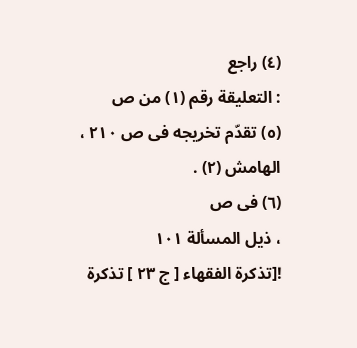(٤) راجع
: التعلیقة رقم (١) من ص
(٥) تقدّم تخریجه فی ص ۲۱۰ ، الهامش (۲) .
(٦) فی ص
، ذیل المسألة ١٠١
![تذكرة الفقهاء [ ج ٢٣ ] تذكرة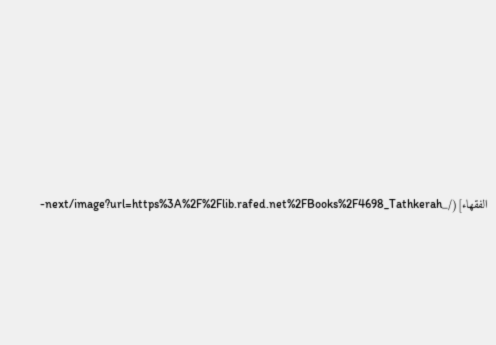الفقهاء](/_next/image?url=https%3A%2F%2Flib.rafed.net%2FBooks%2F4698_Tathkerah-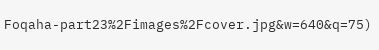Foqaha-part23%2Fimages%2Fcover.jpg&w=640&q=75)